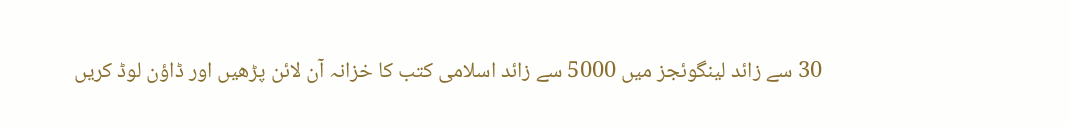30 سے زائد لینگوئجز میں 5000 سے زائد اسلامی کتب کا خزانہ آن لائن پڑھیں اور ڈاؤن لوڈ کریں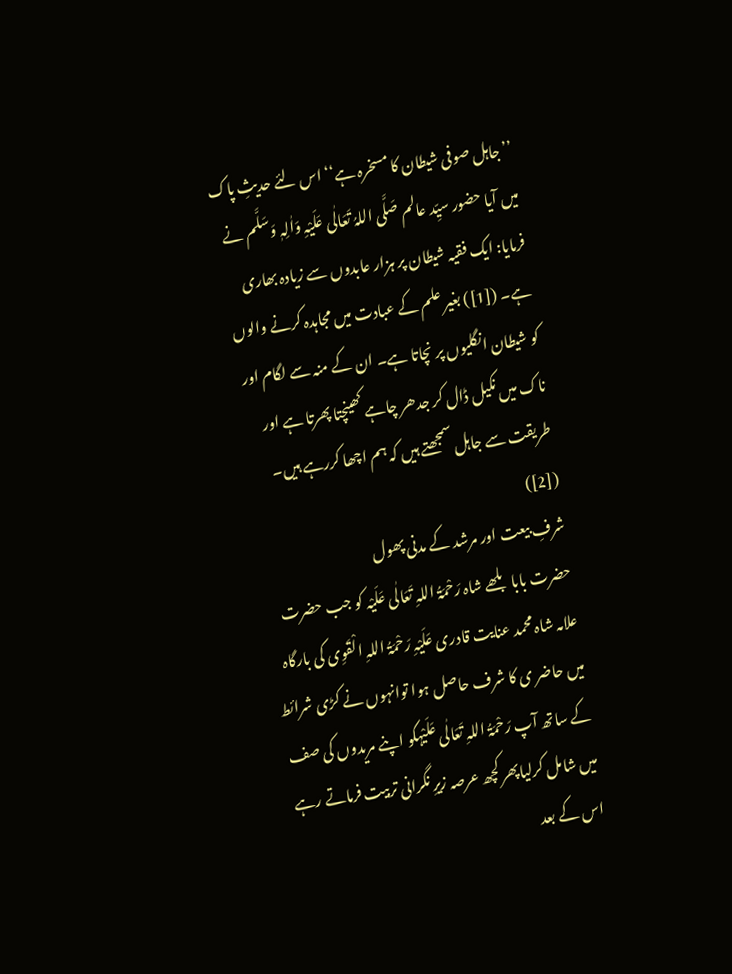’’جاہل صوفی شیطان کا مسخرہ ہے‘‘ اس لئے حدیثِ پاک میں آیا حضور سیِّد عالم صَلَّی اللہُ تَعَالٰی عَلَیْہِ وَاٰلِہٖ وَسَلَّم نے فرمایا: ایک فقیہ شیطان پر ہزار عابدوں سے زیادہ بھاری ہے۔ ([1]) بغیر علم کے عبادت میں مجاہدہ کرنے والوں کو شیطان انگلیوں پر نچاتا ہے۔ ان کے منہ سے لگام اور ناک میں نکیل ڈال کر جدھر چاہے کھینچتا پھرتا ہے اور طریقت سے جاہل سمجھتے ہیں کہ ہم اچھا کررہے ہیں۔ ([2])
شرفِ بیعت اور مرشد کے مدنی پھول
حضرت بابا بلھے شاہ رَحْمَۃُ اللہِ تَعَالٰی عَلَیْہ کو جب حضرت علامہ شاہ محمد عنایت قادری عَلَیْہِ رَحْمَۃُ اللہِ الْقَوِی کی بارگاہ میں حاضر ی کا شرف حاصل ہوا توانہوں نے کڑی شرائط کے ساتھ آپ رَحْمَۃُ اللہِ تَعَالٰی عَلَیْہکو اپنے مریدوں کی صف میں شامل کرلیاپھر کچھ عرصہ زیرِ نگرانی تربیت فرماتے رہے اس کے بعد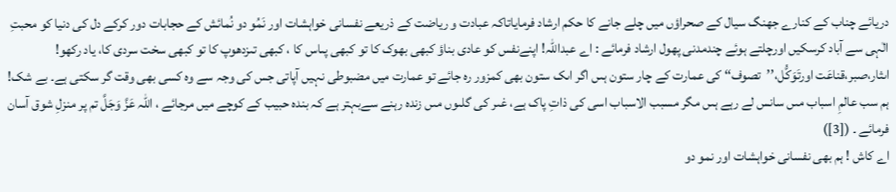دریائے چناب کے کنارے جھنگ سیال کے صحراؤں میں چلے جانے کا حکم ارشاد فرمایاتاکہ عبادت و ریاضت کے ذریعے نفسانی خواہشات اور نَمُو دو نُمائش کے حجابات دور کرکے دل کی دنیا کو محبتِ الٰہی سے آباد کرسکیں اورچلتے ہوئے چندمدنی پھول ارشاد فرمائے : اے عبداللہ! اپنےنفس کو عادی بناؤ کبھى بھوک کا تو کبھى پىاس کا ، کبھى تىزدھوپ کا تو کبھى سخت سردى کا، یاد رکھو! اىثار،صبر،قناعَت اورتَوَکُّل،’’تصوف‘‘ کى عمارت کے چار ستون ہىں اگر اىک ستون بھى کمزور رہ جائے تو عمارت میں مضبوطی نہیں آپاتی جس کی وجہ سے وہ کسی بھی وقت گر سکتی ہے۔ بے شک! ہم سب عالمِ اسباب مىں سانس لے رہے ہىں مگر مسبب الاسباب اسى کى ذاتِ پاک ہے، غىر کى گلىوں مىں زندہ رہنے سےبہتر ہے کہ بندہ حبیب کے کوچے میں مرجائے ، اللہ عَزَّ وَجَلَّ تم پر منزلِ شوق آسان فرمائے ۔ ([3])
اے کاش ! ہم بھی نفسانی خواہشات اور نمو دو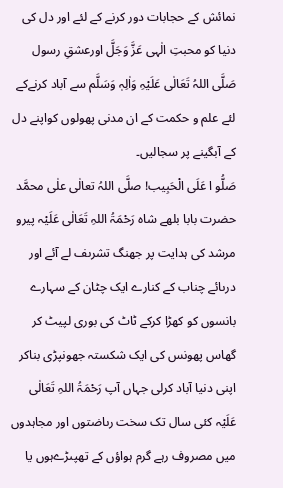نمائش کے حجابات دور کرنے کے لئے اور دل کی دنیا کو محبتِ الٰہی عَزَّ وَجَلَّ اورعشقِ رسول صَلَّی اللہُ تَعَالٰی عَلَیْہِ وَاٰلِہٖ وَسَلَّم سے آباد کرنےکے لئے علم و حکمت کے ان مدنی پھولوں کواپنے دل کے آبگینے پر سجالیں۔
صَلُّو ا عَلَی الْحَبِیب! صلَّی اللہُ تعالٰی علٰی محمَّد
حضرت بابا بلھے شاہ رَحْمَۃُ اللہِ تَعَالٰی عَلَیْہ پیرو مرشد کی ہدایت پر جھنگ تشرىف لے آئے اور درىائے چناب کے کنارے ایک چٹان کے سہارے بانسوں کو کھڑا کرکے ٹاٹ کی بوری لپیٹ کر گھاس پھونس کی ایک شکستہ جھونپڑی بناکر اپنی دنیا آباد کرلی جہاں آپ رَحْمَۃُ اللہِ تَعَالٰی عَلَیْہ کئى سال تک سخت رىاضتوں اور مجاہدوں میں مصروف رہے گرم ہواؤں کے تھپىڑےہوں یا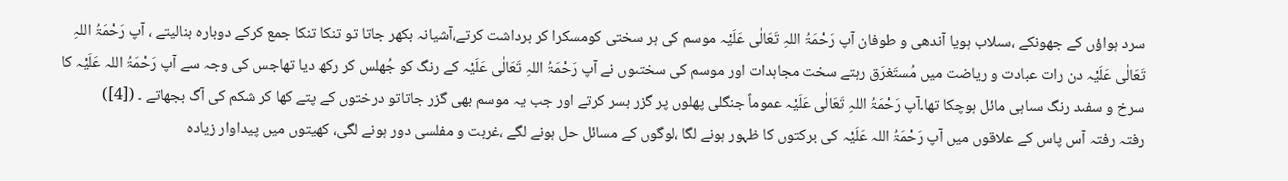سرد ہواؤں کے جھونکے ،سىلاب ہویا آندھی و طوفان آپ رَحْمَۃُ اللہِ تَعَالٰی عَلَیْہ موسم کى ہر سختى کومسکرا کر برداشت کرتے،آشیانہ بکھر جاتا تو تنکا تنکا جمع کرکے دوبارہ بنالیتے ، آپ رَحْمَۃُ اللہِ تَعَالٰی عَلَیْہ دن رات عبادت و ریاضت میں مُستَغرَق رہتے سخت مجاہدات اور موسم کى سختىوں نے آپ رَحْمَۃُ اللہِ تَعَالٰی عَلَیْہ کے رنگ کو جُھلس کر رکھ دیا تھاجس کی وجہ سے آپ رَحْمَۃُ اللہ عَلَیْہ کا سرخ و سفىد رنگ سىاہى مائل ہوچکا تھا۔آپ رَحْمَۃُ اللہِ تَعَالٰی عَلَیْہ عموماً جنگلى پھلوں پر گزر بسر کرتے اور جب یہ موسم بھی گزر جاتاتو درختوں کے پتے کھا کر شکم کى آگ بجھاتے ۔ ([4])
رفتہ رفتہ آس پاس کے علاقوں میں آپ رَحْمَۃُ اللہ عَلَیْہ کی برکتوں کا ظہور ہونے لگا ،لوگوں کے مسائل حل ہونے لگے ،غربت و مفلسی دور ہونے لگی، کھیتوں میں پیداوار زیادہ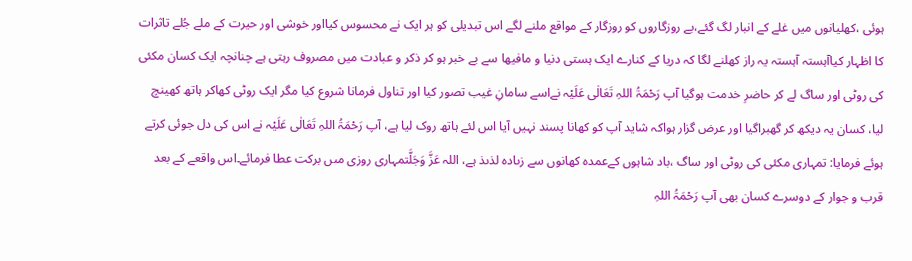ہوئی ،کھلیانوں میں غلے کے انبار لگ گئے،بے روزگاروں کو روزگار کے مواقع ملنے لگے اس تبدیلی کو ہر ایک نے محسوس کیااور خوشی اور حیرت کے ملے جُلے تاثرات کا اظہار کیاآہستہ آہستہ یہ راز کھلنے لگا کہ دریا کے کنارے ایک ہستی دنیا و مافیھا سے بے خبر ہو کر ذکر و عبادت میں مصروف رہتی ہے چنانچہ ایک کسان مکئی کی روٹی اور ساگ لے کر حاضرِ خدمت ہوگیا آپ رَحْمَۃُ اللہِ تَعَالٰی عَلَیْہ نےاسے سامانِ غیب تصور کیا اور تناول فرمانا شروع کیا مگر ایک روٹی کھاکر ہاتھ کھینچ لیا، کسان یہ دیکھ کر گھبراگیا اور عرض گزار ہواکہ شاید آپ کو کھانا پسند نہیں آیا اس لئے ہاتھ روک لیا ہے، آپ رَحْمَۃُ اللہِ تَعَالٰی عَلَیْہ نے اس کی دل جوئی کرتے ہوئے فرمایا: تمہاری مکئى کى روٹى اور ساگ ،باد شاہوں کےعمدہ کھانوں سے زىادہ لذىذ ہے، اللہ عَزَّ وَجَلَّتمہاری روزى مىں برکت عطا فرمائے۔اس واقعے کے بعد قرب و جوار کے دوسرے کسان بھى آپ رَحْمَۃُ اللہِ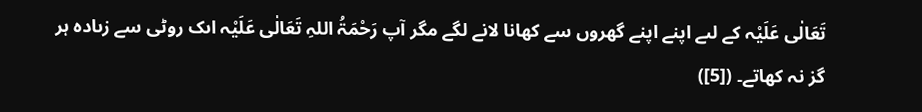تَعَالٰی عَلَیْہ کے لىے اپنے اپنے گھروں سے کھانا لانے لگے مگر آپ رَحْمَۃُ اللہِ تَعَالٰی عَلَیْہ اىک روٹى سے زىادہ ہر گز نہ کھاتے۔ ([5])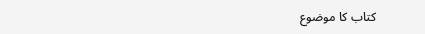کتاب کا موضوع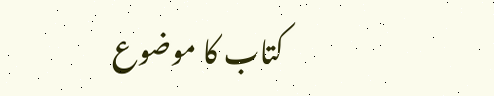کتاب کا موضوع